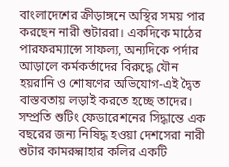বাংলাদেশের ক্রীড়াঙ্গনে অস্থির সময় পার করছেন নারী শুটাররা। একদিকে মাঠের পারফরম্যান্সে সাফল্য, অন্যদিকে পর্দার আড়ালে কর্মকর্তাদের বিরুদ্ধে যৌন হয়রানি ও শোষণের অভিযোগ-এই দ্বৈত বাস্তবতায় লড়াই করতে হচ্ছে তাদের। সম্প্রতি শুটিং ফেডারেশনের সিদ্ধান্তে এক বছরের জন্য নিষিদ্ধ হওয়া দেশসেরা নারী শুটার কামরুন্নাহার কলির একটি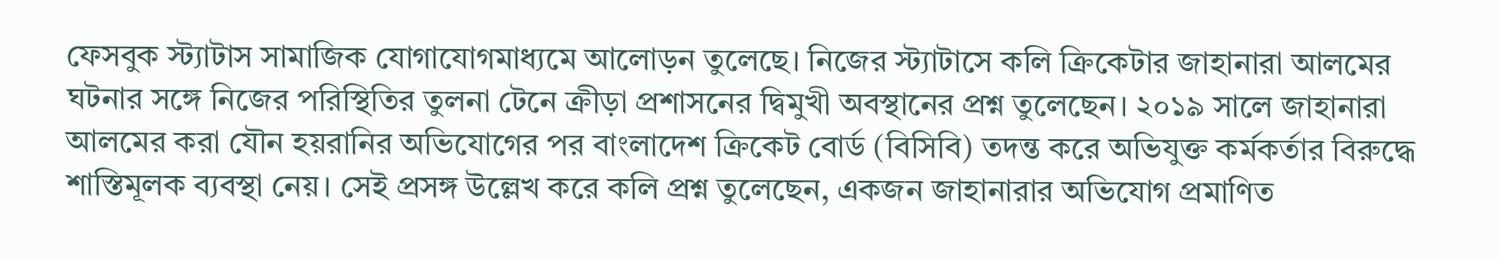ফেসবুক স্ট্যাটাস সামাজিক যোগাযোগমাধ্যমে আলোড়ন তুলেছে। নিজের স্ট্যাটাসে কলি ক্রিকেটার জাহানারা আলমের ঘটনার সঙ্গে নিজের পরিস্থিতির তুলনা টেনে ক্রীড়া প্রশাসনের দ্বিমুখী অবস্থানের প্রশ্ন তুলেছেন। ২০১৯ সালে জাহানারা আলমের করা যৌন হয়রানির অভিযোগের পর বাংলাদেশ ক্রিকেট বোর্ড (বিসিবি) তদন্ত করে অভিযুক্ত কর্মকর্তার বিরুদ্ধে শাস্তিমূলক ব্যবস্থা নেয়। সেই প্রসঙ্গ উল্লেখ করে কলি প্রশ্ন তুলেছেন, একজন জাহানারার অভিযোগ প্রমাণিত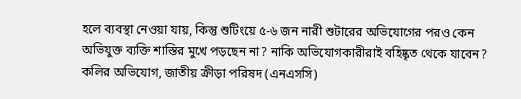হলে ব্যবস্থা নেওয়া যায়, কিন্তু শুটিংয়ে ৫-৬ জন নারী শুটারের অভিযোগের পরও কেন অভিযুক্ত ব্যক্তি শাস্তির মুখে পড়ছেন না? নাকি অভিযোগকারীরাই বহিষ্কৃত থেকে যাবেন?
কলির অভিযোগ, জাতীয় ক্রীড়া পরিষদ (এনএসসি)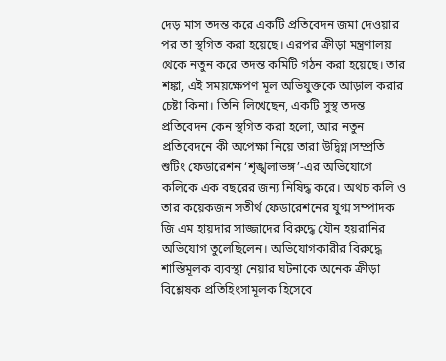দেড় মাস তদন্ত করে একটি প্রতিবেদন জমা দেওয়ার পর তা স্থগিত করা হয়েছে। এরপর ক্রীড়া মন্ত্রণালয় থেকে নতুন করে তদন্ত কমিটি গঠন করা হয়েছে। তার শঙ্কা, এই সময়ক্ষেপণ মূল অভিযুক্তকে আড়াল করার চেষ্টা কিনা। তিনি লিখেছেন, একটি সুস্থ তদন্ত প্রতিবেদন কেন স্থগিত করা হলো, আর নতুন প্রতিবেদনে কী অপেক্ষা নিয়ে তারা উদ্বিগ্ন।সম্প্রতি শুটিং ফেডারেশন ‘শৃঙ্খলাভঙ্গ’-এর অভিযোগে কলিকে এক বছরের জন্য নিষিদ্ধ করে। অথচ কলি ও তার কয়েকজন সতীর্থ ফেডারেশনের যুগ্ম সম্পাদক জি এম হায়দার সাজ্জাদের বিরুদ্ধে যৌন হয়রানির অভিযোগ তুলেছিলেন। অভিযোগকারীর বিরুদ্ধে শাস্তিমূলক ব্যবস্থা নেয়ার ঘটনাকে অনেক ক্রীড়া বিশ্লেষক প্রতিহিংসামূলক হিসেবে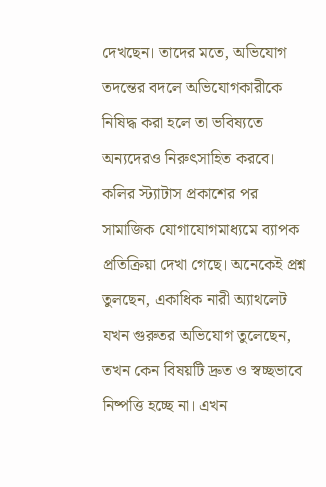দেখছেন। তাদের মতে, অভিযোগ তদন্তের বদলে অভিযোগকারীকে নিষিদ্ধ করা হলে তা ভবিষ্যতে অন্যদেরও নিরুৎসাহিত করবে। কলির স্ট্যাটাস প্রকাশের পর সামাজিক যোগাযোগমাধ্যমে ব্যাপক প্রতিক্রিয়া দেখা গেছে। অনেকেই প্রশ্ন তুলছেন, একাধিক নারী অ্যাথলেট যখন গুরুতর অভিযোগ তুলেছেন, তখন কেন বিষয়টি দ্রুত ও স্বচ্ছভাবে নিষ্পত্তি হচ্ছে না। এখন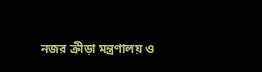নজর ক্রীড়া মন্ত্রণালয় ও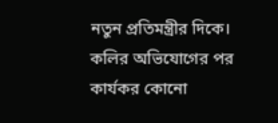নতুন প্রতিমন্ত্রীর দিকে। কলির অভিযোগের পর কার্যকর কোনো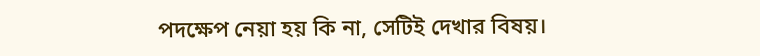পদক্ষেপ নেয়া হয় কি না, সেটিই দেখার বিষয়।